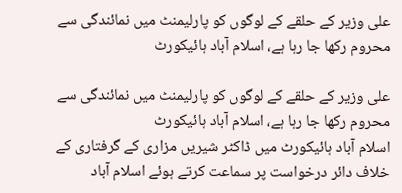علی وزیر کے حلقے کے لوگوں کو پارلیمنٹ میں نمائندگی سے محروم رکھا جا رہا ہے، اسلام آباد ہائیکورٹ

علی وزیر کے حلقے کے لوگوں کو پارلیمنٹ میں نمائندگی سے محروم رکھا جا رہا ہے، اسلام آباد ہائیکورٹ
اسلام آباد ہائیکورٹ میں ڈاکٹر شیریں مزاری کے گرفتاری کے خلاف دائر درخواست پر سماعت کرتے ہوئے اسلام آباد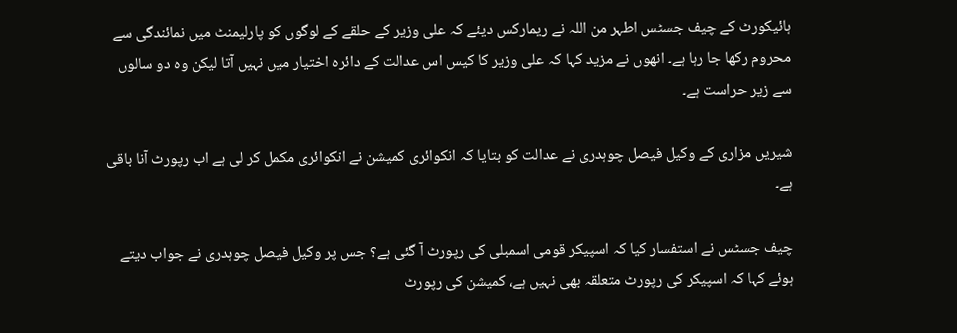ہائیکورٹ کے چیف جسٹس اطہر من اللہ نے ریمارکس دیئے کہ علی وزیر کے حلقے کے لوگوں کو پارلیمنٹ میں نمائندگی سے محروم رکھا جا رہا ہے۔ انھوں نے مزید کہا کہ علی وزیر کا کیس اس عدالت کے دائرہ اختیار میں نہیں آتا لیکن وہ دو سالوں سے زیر حراست ہے۔

شیریں مزاری کے وکیل فیصل چوہدری نے عدالت کو بتایا کہ انکوائری کمیشن نے انکوائری مکمل کر لی ہے اب رپورٹ آنا باقی ہے۔

چیف جسٹس نے استفسار کیا کہ اسپیکر قومی اسمبلی کی رپورٹ آ گئی ہے؟ جس پر وکیل فیصل چوہدری نے جواب دیتے ہوئے کہا کہ اسپیکر کی رپورٹ متعلقہ بھی نہیں ہے، کمیشن کی رپورٹ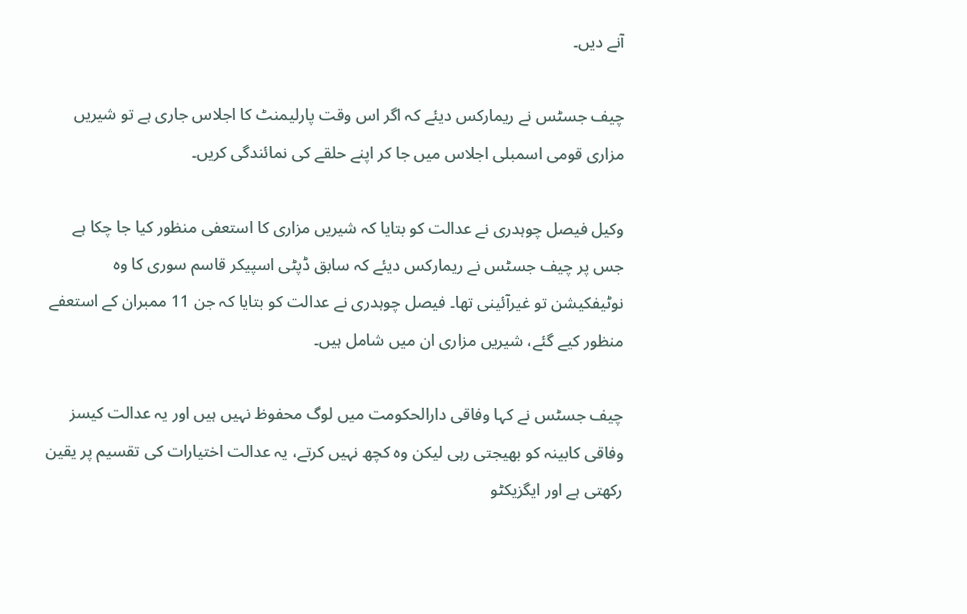آنے دیں۔

چیف جسٹس نے ریمارکس دیئے کہ اگر اس وقت پارلیمنٹ کا اجلاس جاری ہے تو شیریں مزاری قومی اسمبلی اجلاس میں جا کر اپنے حلقے کی نمائندگی کریں۔

وکیل فیصل چوہدری نے عدالت کو بتایا کہ شیریں مزاری کا استعفی منظور کیا جا چکا ہے جس پر چیف جسٹس نے ریمارکس دیئے کہ سابق ڈپٹی اسپیکر قاسم سوری کا وہ نوٹیفکیشن تو غیرآئینی تھا۔ فیصل چوہدری نے عدالت کو بتایا کہ جن 11 ممبران کے استعفے منظور کیے گئے، شیریں مزاری ان میں شامل ہیں۔

چیف جسٹس نے کہا وفاقی دارالحکومت میں لوگ محفوظ نہیں ہیں اور یہ عدالت کیسز وفاقی کابینہ کو بھیجتی رہی لیکن وہ کچھ نہیں کرتے، یہ عدالت اختیارات کی تقسیم پر یقین رکھتی ہے اور ایگزیکٹو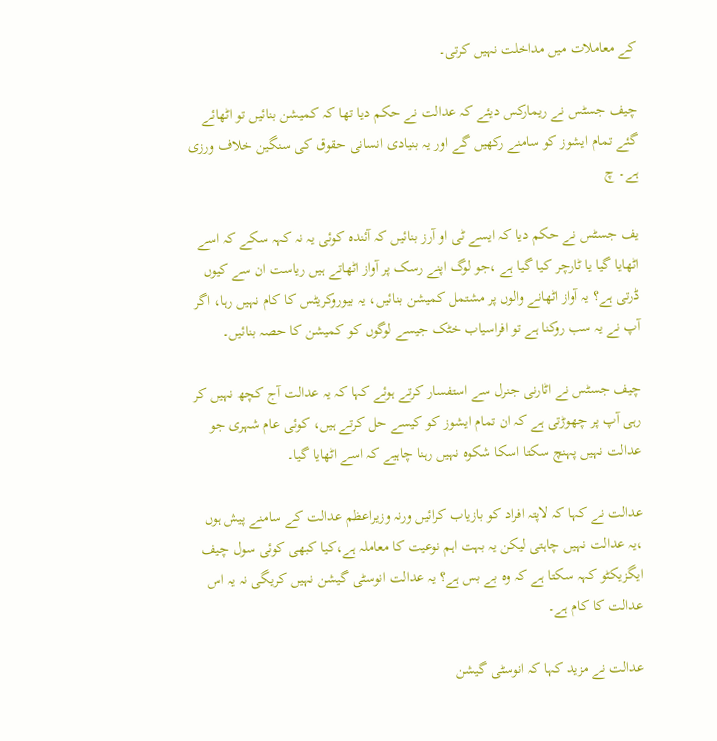کے معاملات میں مداخلت نہیں کرتی۔

چیف جسٹس نے ریمارکس دیئے کہ عدالت نے حکم دیا تھا کہ کمیشن بنائیں تو اٹھائے گئے تمام ایشوز کو سامنے رکھیں گے اور یہ بنیادی انسانی حقوق کی سنگین خلاف ورزی ہے۔ چ

یف جسٹس نے حکم دیا کہ ایسے ٹی او آرز بنائیں کہ آئندہ کوئی یہ نہ کہہ سکے کہ اسے اٹھایا گیا یا ٹارچر کیا گیا ہے ،جو لوگ اپنے رسک پر آواز اٹھاتے ہیں ریاست ان سے کیوں ڈرتی ہے؟ یہ آواز اٹھانے والوں پر مشتمل کمیشن بنائیں، یہ بیوروکریٹس کا کام نہیں رہا، اگر آپ نے یہ سب روکنا ہے تو افراسیاب خٹک جیسے لوگوں کو کمیشن کا حصہ بنائیں۔

چیف جسٹس نے اٹارنی جنرل سے استفسار کرتے ہوئے کہا کہ یہ عدالت آج کچھ نہیں کر رہی آپ پر چھوڑتی ہے کہ ان تمام ایشوز کو کیسے حل کرتے ہیں، کوئی عام شہری جو عدالت نہیں پہنچ سکتا اسکا شکوہ نہیں رہنا چاہیے کہ اسے اٹھایا گیا۔

عدالت نے کہا کہ لاپتہ افراد کو بازیاب کرائیں ورنہ وزیراعظم عدالت کے سامنے پیش ہوں ،یہ عدالت نہیں چاہتی لیکن یہ بہت اہم نوعیت کا معاملہ ہے،کیا کبھی کوئی سول چیف ایگزیکٹو کہہ سکتا ہے کہ وہ بے بس ہے؟ یہ عدالت انوسٹی گیشن نہیں کریگی نہ یہ اس عدالت کا کام ہے۔

عدالت نے مزید کہا کہ انوسٹی گیشن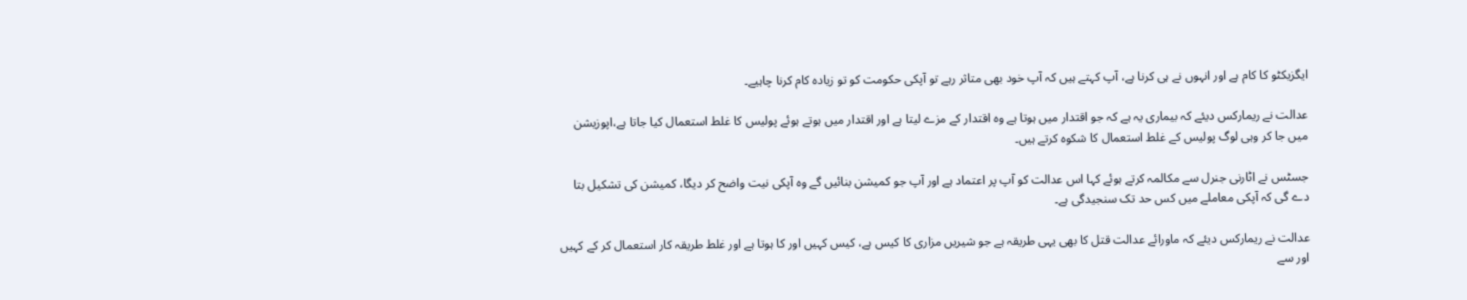ایگزیکٹو کا کام ہے اور انہوں نے ہی کرنا ہے، آپ کہتے ہیں کہ آپ خود بھی متاثر رہے تو آپکی حکومت کو تو زیادہ کام کرنا چاہیے۔

عدالت نے ریمارکس دیئے کہ بیماری یہ ہے کہ جو اقتدار میں ہوتا ہے وہ اقتدار کے مزے لیتا ہے اور اقتدار میں ہوتے ہوئے پولیس کا غلط استعمال کیا جاتا ہے،اپوزیشن میں جا کر وہی لوگ پولیس کے غلط استعمال کا شکوہ کرتے ہیں۔

جسٹس نے اٹارنی جنرل سے مکالمہ کرتے ہوئے کہا اس عدالت کو آپ پر اعتماد ہے اور آپ جو کمیشن بنائیں گے وہ آپکی نیت واضح کر دیگا، کمیشن کی تشکیل بتا دے گی کہ آپکی معاملے میں کس حد تک سنجیدگی ہے۔

عدالت نے ریمارکس دیئے کہ ماورائے عدالت قتل کا بھی یہی طریقہ ہے جو شیریں مزاری کا کیس ہے، کیس کہیں اور کا ہوتا ہے اور غلط طریقہ کار استعمال کر کے کہیں اور سے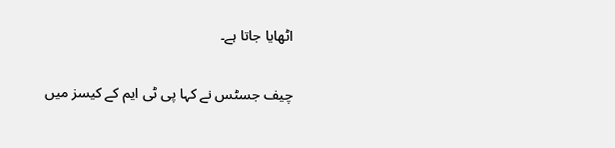اٹھایا جاتا ہے۔

چیف جسٹس نے کہا پی ٹی ایم کے کیسز میں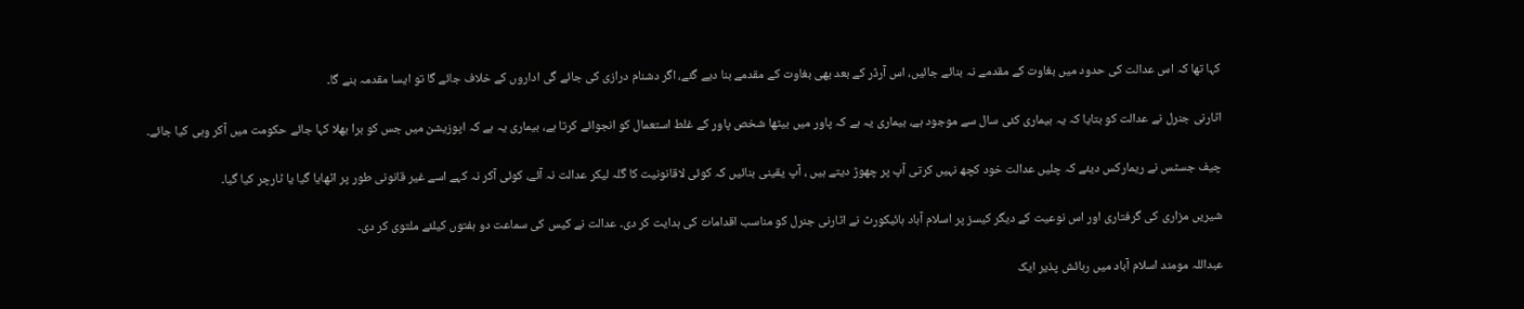کہا تھا کہ اس عدالت کی حدود میں بغاوت کے مقدمے نہ بنائے جائیں، اس آرڈر کے بعد بھی بغاوت کے مقدمے بنا دیے گئے، اگر دشنام درازی کی جائے گی اداروں کے خلاف جائے گا تو ایسا مقدمہ بنے گا۔

اٹارنی جنرل نے عدالت کو بتایا کہ یہ بیماری کئی سال سے موجود ہے، بیماری یہ ہے کہ پاور میں بیٹھا شخص پاور کے غلط استعمال کو انجوائے کرتا ہے، بیماری یہ ہے کہ اپوزیشن میں جس کو برا بھلا کہا جائے حکومت میں آکر وہی کیا جائے۔

چیف جسٹس نے ریمارکس دیئے کہ چلیں عدالت خود کچھ نہیں کرتی آپ پر چھوڑ دیتے ہیں ، آپ یقینی بنائیں کہ کوئی لاقانونیت کا گلہ لیکر عدالت نہ آئے، کوئی آکر نہ کہے اسے غیر قانونی طور پر اٹھایا گیا یا ٹارچر کیا گیا۔

شیریں مزاری کی گرفتاری اور اس نوعیت کے دیگر کیسز پر اسلام آباد ہائیکورٹ نے اٹارنی جنرل کو مناسب اقدامات کی ہدایت کر دی۔ عدالت نے کیس کی سماعت دو ہفتوں کیلئے ملتوی کر دی۔

عبداللہ مومند اسلام آباد میں رہائش پذیر ایک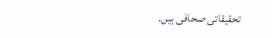تحقیقاتی صحافی ہیں۔